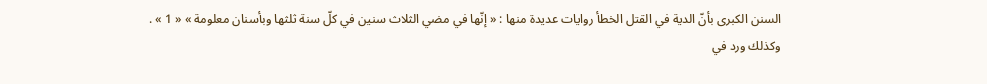السنن الكبرى بأنّ الدية في القتل الخطأ روايات عديدة منها : « إنّها في مضي الثلاث سنين في كلّ سنة ثلثها وبأسنان معلومة » « 1 » .
وكذلك ورد في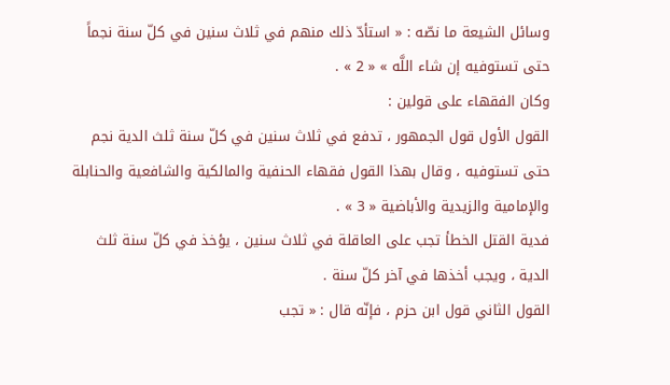وسائل الشيعة ما نصّه : « استأدّ ذلك منهم في ثلاث سنين في كلّ سنة نجماً حتى تستوفيه إن شاء اللَّه » « 2 » .
وكان الفقهاء على قولين :
القول الأول قول الجمهور ، تدفع في ثلاث سنين في كلّ سنة ثلث الدية نجم حتى تستوفيه ، وقال بهذا القول فقهاء الحنفية والمالكية والشافعية والحنابلة والإمامية والزيدية والأباضية « 3 » .
فدية القتل الخطأ تجب على العاقلة في ثلاث سنين ، يؤخذ في كلّ سنة ثلث الدية ، ويجب أخذها في آخر كلّ سنة .
القول الثاني قول ابن حزم ، فإنّه قال : « تجب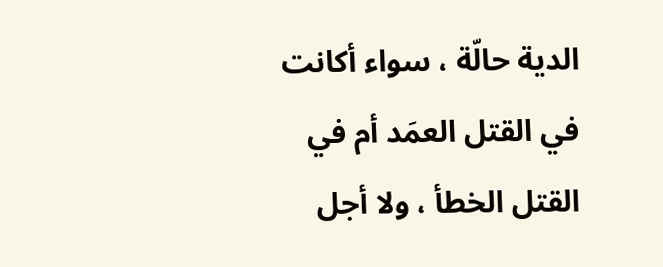الدية حالّة ، سواء أكانت في القتل العمَد أم في القتل الخطأ ، ولا أجل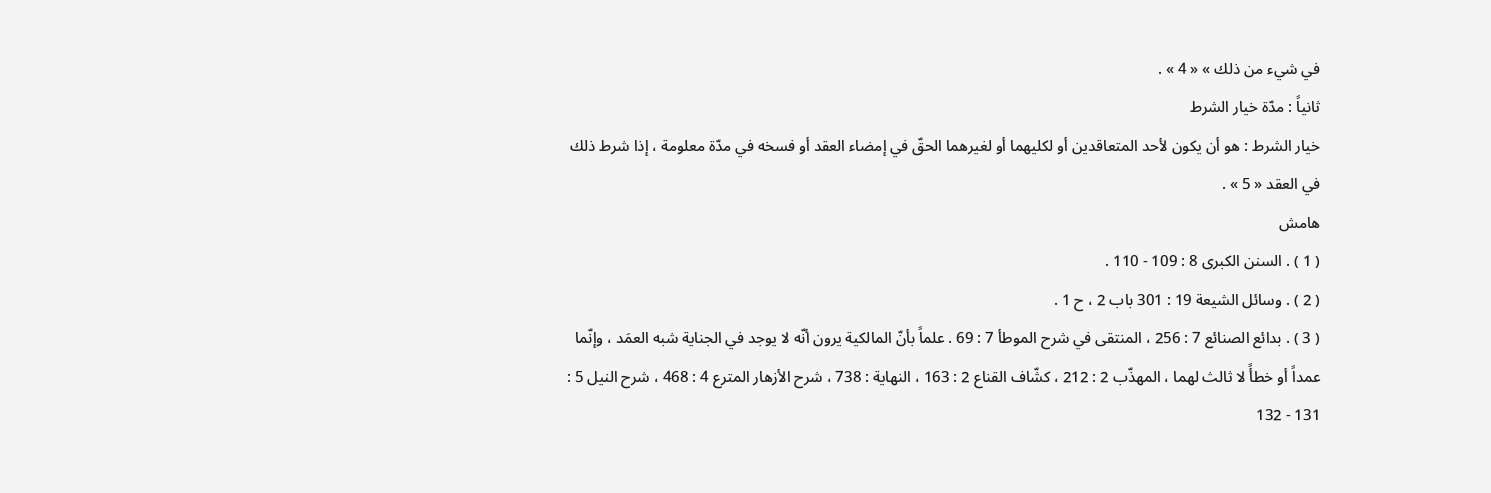في شيء من ذلك » « 4 » .
ثانياً : مدّة خيار الشرط
خيار الشرط : هو أن يكون لأحد المتعاقدين أو لكليهما أو لغيرهما الحقّ في إمضاء العقد أو فسخه في مدّة معلومة ، إذا شرط ذلك في العقد « 5 » .
هامش
( 1 ) . السنن الكبرى 8 : 109 - 110 .
( 2 ) . وسائل الشيعة 19 : 301 باب 2 ، ح 1 .
( 3 ) . بدائع الصنائع 7 : 256 ، المنتقى في شرح الموطأ 7 : 69 . علماً بأنّ المالكية يرون أنّه لا يوجد في الجناية شبه العمَد ، وإنّما عمداً أو خطأً لا ثالث لهما ، المهذّب 2 : 212 ، كشّاف القناع 2 : 163 ، النهاية : 738 ، شرح الأزهار المترع 4 : 468 ، شرح النيل 5 : 131 - 132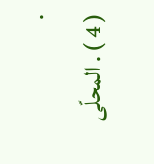.
( 4 ) . المحلّى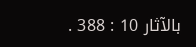بالآثار 10 : 388 .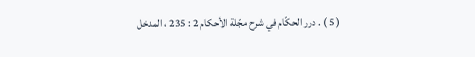( 5 ) . درر الحكّام في شرح مجّلة الأحكام 2 : 235 ، المدخل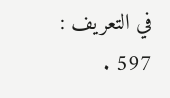في التعريف : 597 .